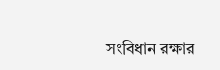সংবিধান রক্ষার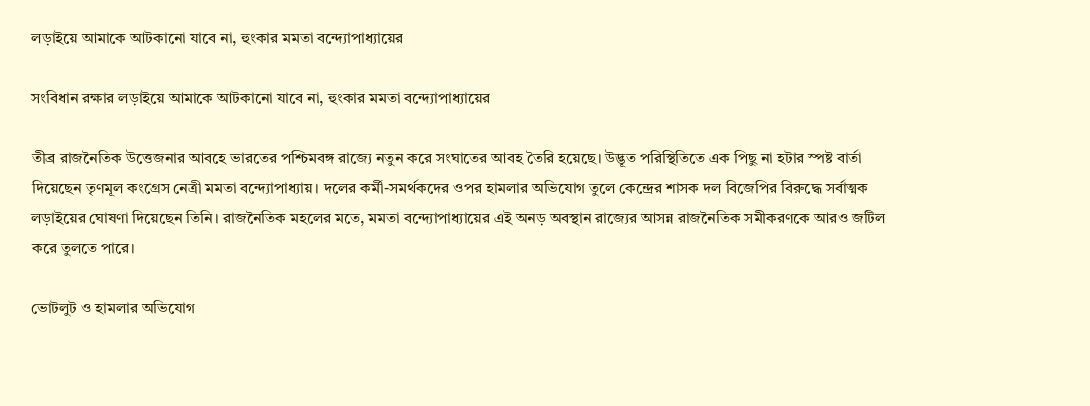লড়াইয়ে আমাকে আটকানো যাবে না, হুংকার মমতা বন্দ্যোপাধ্যায়ের

সংবিধান রক্ষার লড়াইয়ে আমাকে আটকানো যাবে না, হুংকার মমতা বন্দ্যোপাধ্যায়ের

তীব্র রাজনৈতিক উত্তেজনার আবহে ভারতের পশ্চিমবঙ্গ রাজ্যে নতুন করে সংঘাতের আবহ তৈরি হয়েছে। উদ্ভূত পরিস্থিতিতে এক পিছু না হটার স্পষ্ট বার্তা দিয়েছেন তৃণমূল কংগ্রেস নেত্রী মমতা বন্দ্যোপাধ্যায়। দলের কর্মী-সমর্থকদের ওপর হামলার অভিযোগ তুলে কেন্দ্রের শাসক দল বিজেপির বিরুদ্ধে সর্বাত্মক লড়াইয়ের ঘোষণা দিয়েছেন তিনি। রাজনৈতিক মহলের মতে, মমতা বন্দ্যোপাধ্যায়ের এই অনড় অবস্থান রাজ্যের আসন্ন রাজনৈতিক সমীকরণকে আরও জটিল করে তুলতে পারে।

ভোটলুট ও হামলার অভিযোগ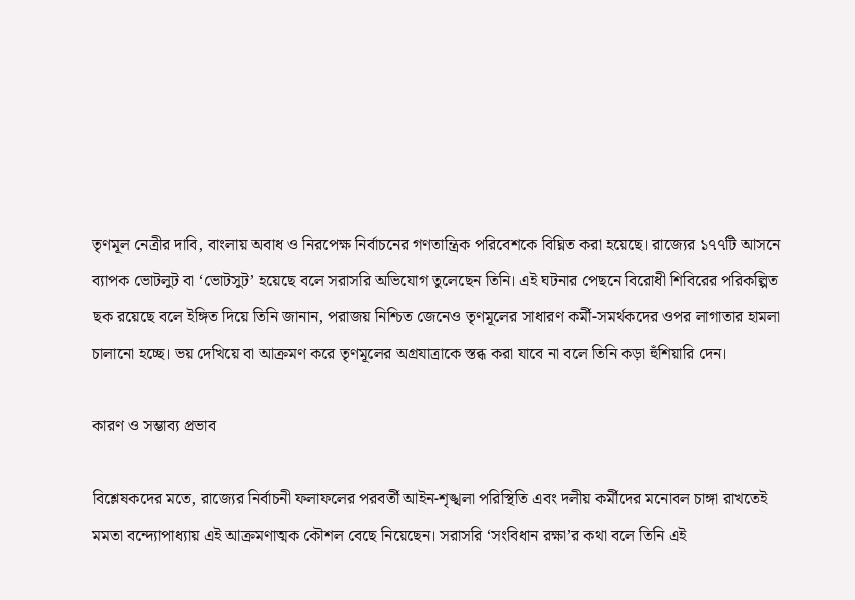তৃণমূল নেত্রীর দাবি, বাংলায় অবাধ ও নিরপেক্ষ নির্বাচনের গণতান্ত্রিক পরিবেশকে বিঘ্নিত করা হয়েছে। রাজ্যের ১৭৭টি আসনে ব্যাপক ভোটলুট বা ‘ভোটসুট’ হয়েছে বলে সরাসরি অভিযোগ তুলেছেন তিনি। এই ঘটনার পেছনে বিরোধী শিবিরের পরিকল্পিত ছক রয়েছে বলে ইঙ্গিত দিয়ে তিনি জানান, পরাজয় নিশ্চিত জেনেও তৃণমূলের সাধারণ কর্মী-সমর্থকদের ওপর লাগাতার হামলা চালানো হচ্ছে। ভয় দেখিয়ে বা আক্রমণ করে তৃণমূলের অগ্রযাত্রাকে স্তব্ধ করা যাবে না বলে তিনি কড়া হুঁশিয়ারি দেন।

কারণ ও সম্ভাব্য প্রভাব

বিশ্লেষকদের মতে, রাজ্যের নির্বাচনী ফলাফলের পরবর্তী আইন-শৃঙ্খলা পরিস্থিতি এবং দলীয় কর্মীদের মনোবল চাঙ্গা রাখতেই মমতা বন্দ্যোপাধ্যায় এই আক্রমণাত্মক কৌশল বেছে নিয়েছেন। সরাসরি ‘সংবিধান রক্ষা’র কথা বলে তিনি এই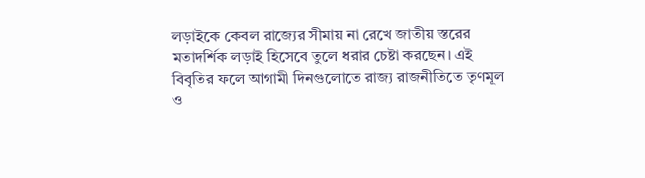লড়াইকে কেবল রাজ্যের সীমায় না রেখে জাতীয় স্তরের মতাদর্শিক লড়াই হিসেবে তুলে ধরার চেষ্টা করছেন। এই বিবৃতির ফলে আগামী দিনগুলোতে রাজ্য রাজনীতিতে তৃণমূল ও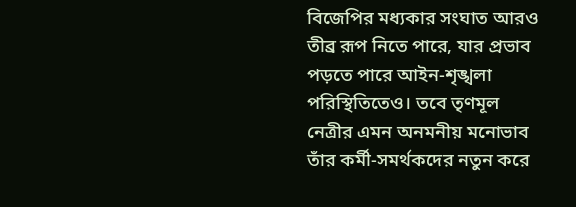বিজেপির মধ্যকার সংঘাত আরও তীব্র রূপ নিতে পারে, যার প্রভাব পড়তে পারে আইন-শৃঙ্খলা পরিস্থিতিতেও। তবে তৃণমূল নেত্রীর এমন অনমনীয় মনোভাব তাঁর কর্মী-সমর্থকদের নতুন করে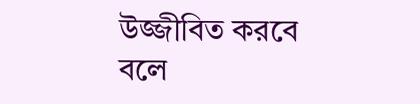উজ্জীবিত করবে বলে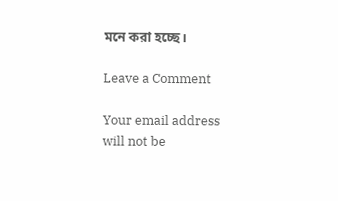মনে করা হচ্ছে।

Leave a Comment

Your email address will not be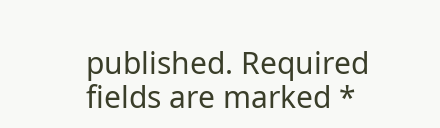published. Required fields are marked *